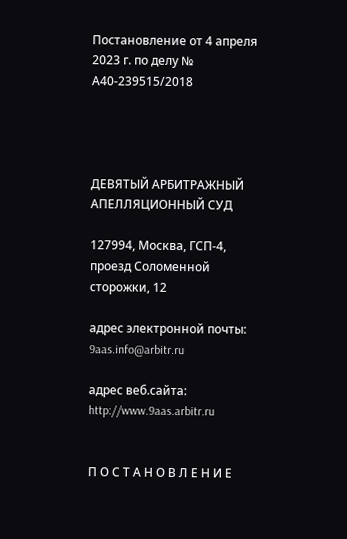Постановление от 4 апреля 2023 г. по делу № А40-239515/2018




ДЕВЯТЫЙ АРБИТРАЖНЫЙ АПЕЛЛЯЦИОННЫЙ СУД

127994, Москва, ГСП-4, проезд Соломенной cторожки, 12

адрес электронной почты: 9aas.info@arbitr.ru

адрес веб.сайта: http://www.9aas.arbitr.ru


П О С Т А Н О В Л Е Н И Е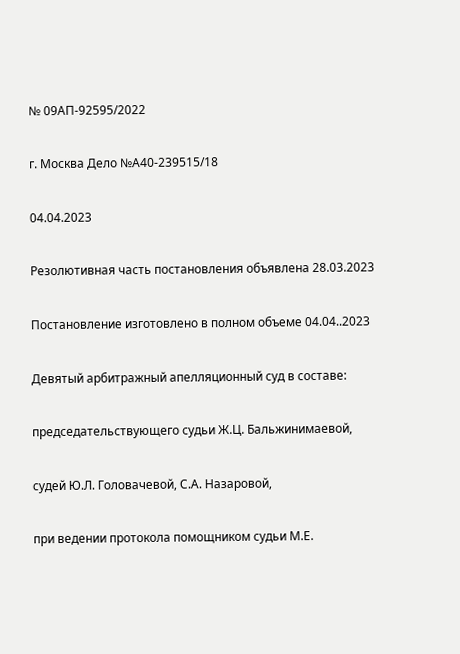№ 09АП-92595/2022

г. Москва Дело №А40-239515/18

04.04.2023

Резолютивная часть постановления объявлена 28.03.2023

Постановление изготовлено в полном объеме 04.04..2023

Девятый арбитражный апелляционный суд в составе:

председательствующего судьи Ж.Ц. Бальжинимаевой,

судей Ю.Л. Головачевой, С.А. Назаровой,

при ведении протокола помощником судьи М.Е.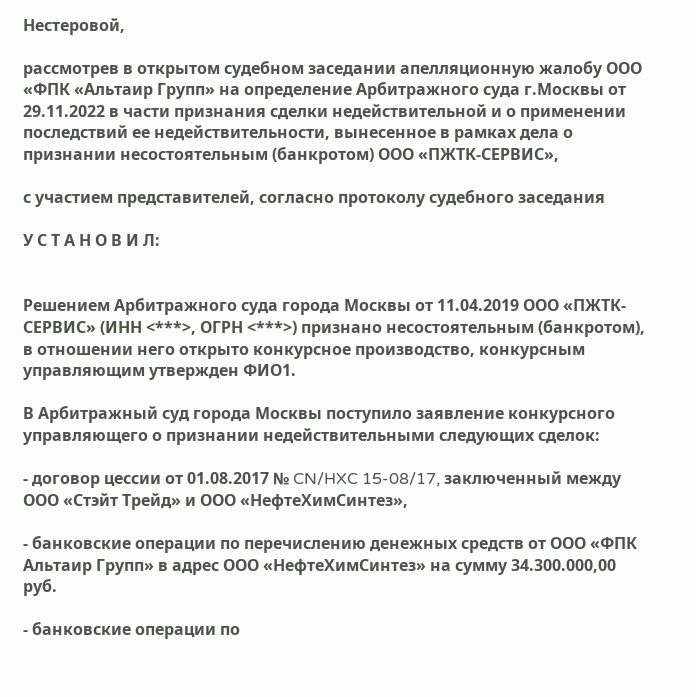Нестеровой,

рассмотрев в открытом судебном заседании апелляционную жалобу ООО «ФПК «Альтаир Групп» на определение Арбитражного суда г.Москвы от 29.11.2022 в части признания сделки недействительной и о применении последствий ее недействительности, вынесенное в рамках дела о признании несостоятельным (банкротом) ООО «ПЖТК-СЕРВИС»,

с участием представителей, согласно протоколу судебного заседания

У С Т А Н О В И Л:


Решением Арбитражного суда города Москвы от 11.04.2019 ООО «ПЖТК-СЕРВИС» (ИНН <***>, ОГРН <***>) признано несостоятельным (банкротом), в отношении него открыто конкурсное производство, конкурсным управляющим утвержден ФИО1.

В Арбитражный суд города Москвы поступило заявление конкурсного управляющего о признании недействительными следующих сделок:

- договор цессии от 01.08.2017 № CN/HXC 15-08/17, заключенный между ООО «Стэйт Трейд» и ООО «НефтеХимСинтез»,

- банковские операции по перечислению денежных средств от ООО «ФПК Альтаир Групп» в адрес ООО «НефтеХимСинтез» на сумму 34.300.000,00 руб.

- банковские операции по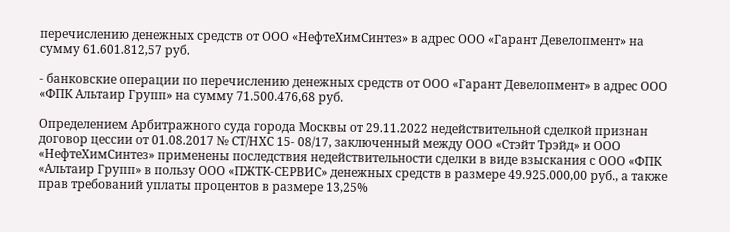перечислению денежных средств от ООО «НефтеХимСинтез» в адрес ООО «Гарант Девелопмент» на сумму 61.601.812,57 руб.

- банковские операции по перечислению денежных средств от ООО «Гарант Девелопмент» в адрес ООО «ФПК Альтаир Групп» на сумму 71.500.476,68 руб.

Определением Арбитражного суда города Москвы от 29.11.2022 недействительной сделкой признан договор цессии от 01.08.2017 № СТ/НХС 15- 08/17, заключенный между ООО «Стэйт Трэйд» и ООО «НефтеХимСинтез» применены последствия недействительности сделки в виде взыскания с ООО «ФПК «Альтаир Групп» в пользу ООО «ПЖТК-СЕРВИС» денежных средств в размере 49.925.000,00 руб., а также прав требований уплаты процентов в размере 13,25%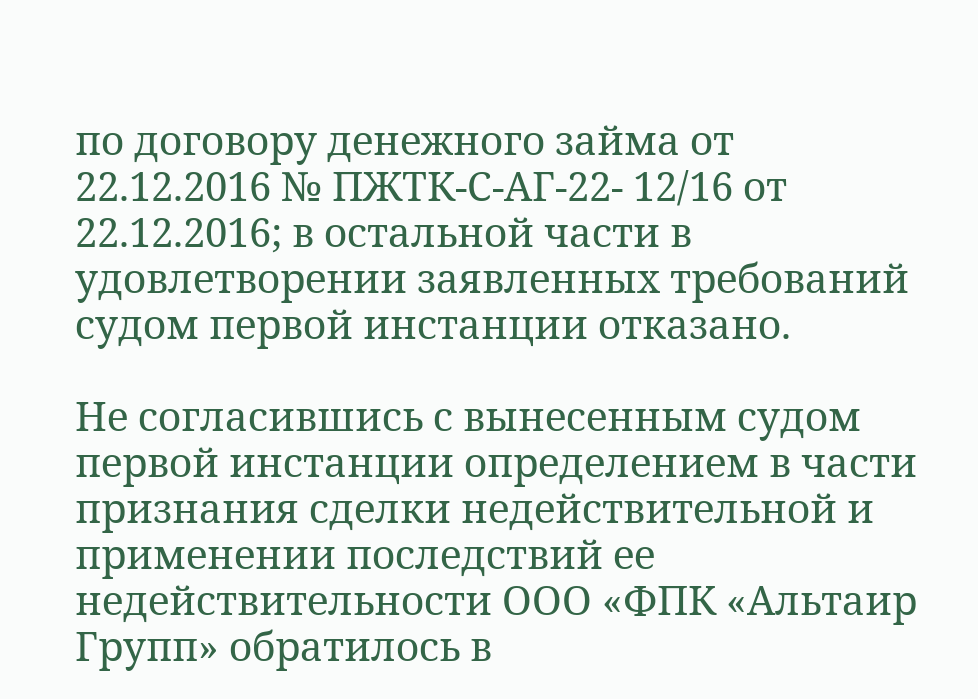по договору денежного займа от 22.12.2016 № ПЖТК-С-АГ-22- 12/16 от 22.12.2016; в остальной части в удовлетворении заявленных требований судом первой инстанции отказано.

Не согласившись с вынесенным судом первой инстанции определением в части признания сделки недействительной и применении последствий ее недействительности ООО «ФПК «Альтаир Групп» обратилось в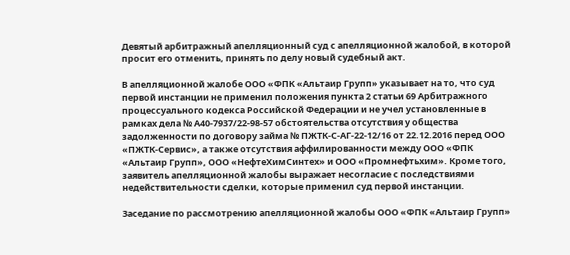Девятый арбитражный апелляционный суд с апелляционной жалобой, в которой просит его отменить, принять по делу новый судебный акт.

В апелляционной жалобе ООО «ФПК «Альтаир Групп» указывает на то, что суд первой инстанции не применил положения пункта 2 статьи 69 Арбитражного процессуального кодекса Российской Федерации и не учел установленные в рамках дела № А40-7937/22-98-57 обстоятельства отсутствия у общества задолженности по договору займа № ПЖТК-С-АГ-22-12/16 от 22.12.2016 перед ООО «ПЖТК-Сервис», а также отсутствия аффилированности между ООО «ФПК «Альтаир Групп», ООО «НефтеХимСинтех» и ООО «Промнефтьхим». Кроме того, заявитель апелляционной жалобы выражает несогласие с последствиями недействительности сделки, которые применил суд первой инстанции.

Заседание по рассмотрению апелляционной жалобы ООО «ФПК «Альтаир Групп»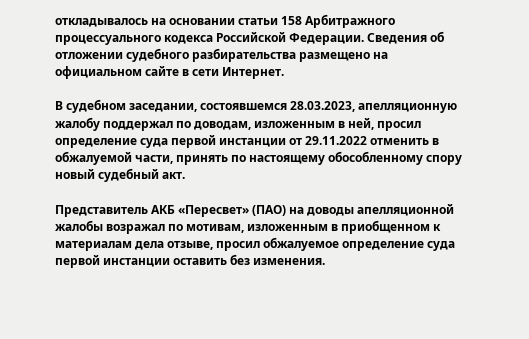откладывалось на основании статьи 158 Арбитражного процессуального кодекса Российской Федерации. Сведения об отложении судебного разбирательства размещено на официальном сайте в сети Интернет.

В судебном заседании, состоявшемся 28.03.2023, апелляционную жалобу поддержал по доводам, изложенным в ней, просил определение суда первой инстанции от 29.11.2022 отменить в обжалуемой части, принять по настоящему обособленному спору новый судебный акт.

Представитель АКБ «Пересвет» (ПАО) на доводы апелляционной жалобы возражал по мотивам, изложенным в приобщенном к материалам дела отзыве, просил обжалуемое определение суда первой инстанции оставить без изменения.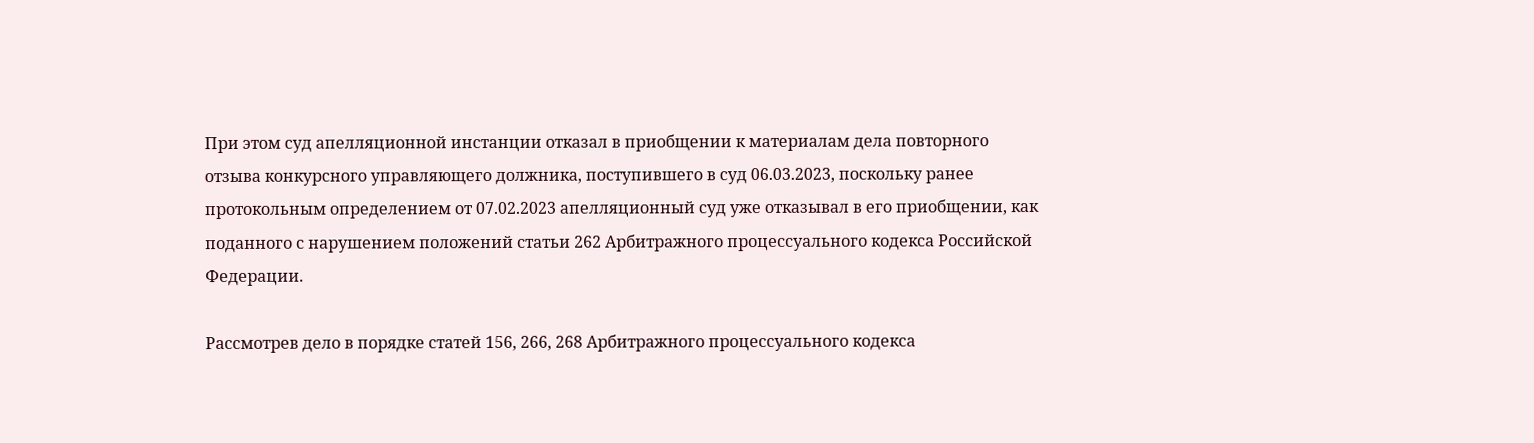При этом суд апелляционной инстанции отказал в приобщении к материалам дела повторного отзыва конкурсного управляющего должника, поступившего в суд 06.03.2023, поскольку ранее протокольным определением от 07.02.2023 апелляционный суд уже отказывал в его приобщении, как поданного с нарушением положений статьи 262 Арбитражного процессуального кодекса Российской Федерации.

Рассмотрев дело в порядке статей 156, 266, 268 Арбитражного процессуального кодекса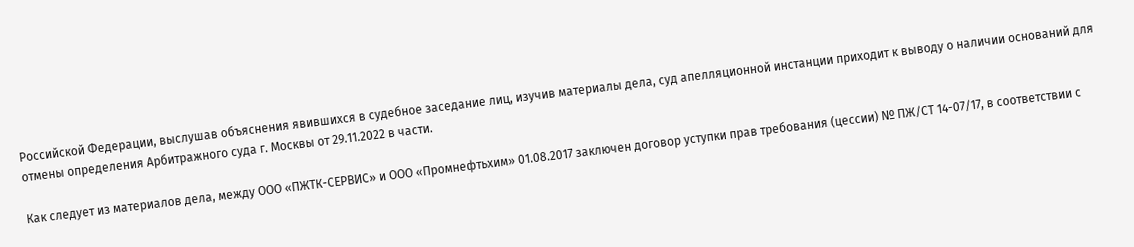Российской Федерации, выслушав объяснения явившихся в судебное заседание лиц, изучив материалы дела, суд апелляционной инстанции приходит к выводу о наличии оснований для отмены определения Арбитражного суда г. Москвы от 29.11.2022 в части.

Как следует из материалов дела, между ООО «ПЖТК-СЕРВИС» и ООО «Промнефтьхим» 01.08.2017 заключен договор уступки прав требования (цессии) № ПЖ/СТ 14-07/17, в соответствии с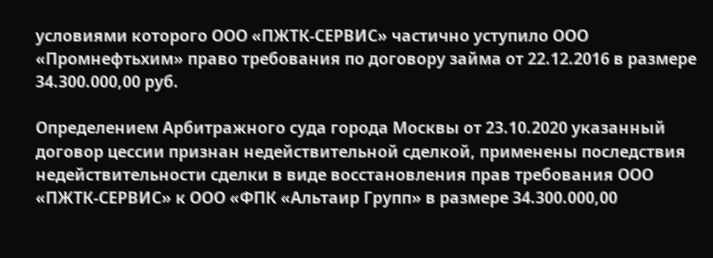условиями которого ООО «ПЖТК-СЕРВИС» частично уступило ООО «Промнефтьхим» право требования по договору займа от 22.12.2016 в размере 34.300.000,00 руб.

Определением Арбитражного суда города Москвы от 23.10.2020 указанный договор цессии признан недействительной сделкой, применены последствия недействительности сделки в виде восстановления прав требования ООО «ПЖТК-СЕРВИС» к ООО «ФПК «Альтаир Групп» в размере 34.300.000,00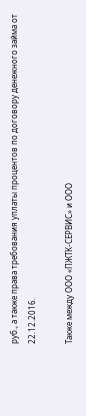руб., а также права требования уплаты процентов по договору денежного займа от 22.12.2016.

Также между ООО «ПЖТК-СЕРВИС» и ООО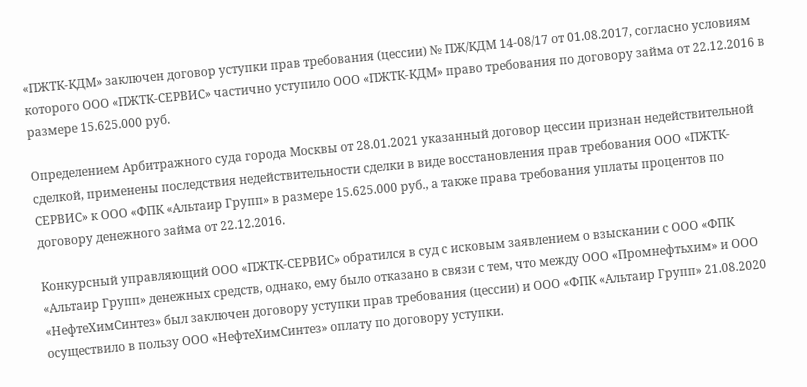«ПЖТК-КДМ» заключен договор уступки прав требования (цессии) № ПЖ/КДМ 14-08/17 от 01.08.2017, согласно условиям которого ООО «ПЖТК-СЕРВИС» частично уступило ООО «ПЖТК-КДМ» право требования по договору займа от 22.12.2016 в размере 15.625.000 руб.

Определением Арбитражного суда города Москвы от 28.01.2021 указанный договор цессии признан недействительной сделкой, применены последствия недействительности сделки в виде восстановления прав требования ООО «ПЖТК-СЕРВИС» к ООО «ФПК «Альтаир Групп» в размере 15.625.000 руб., а также права требования уплаты процентов по договору денежного займа от 22.12.2016.

Конкурсный управляющий ООО «ПЖТК-СЕРВИС» обратился в суд с исковым заявлением о взыскании с ООО «ФПК «Альтаир Групп» денежных средств, однако, ему было отказано в связи с тем, что между ООО «Промнефтьхим» и ООО «НефтеХимСинтез» был заключен договору уступки прав требования (цессии) и ООО «ФПК «Альтаир Групп» 21.08.2020 осуществило в пользу ООО «НефтеХимСинтез» оплату по договору уступки.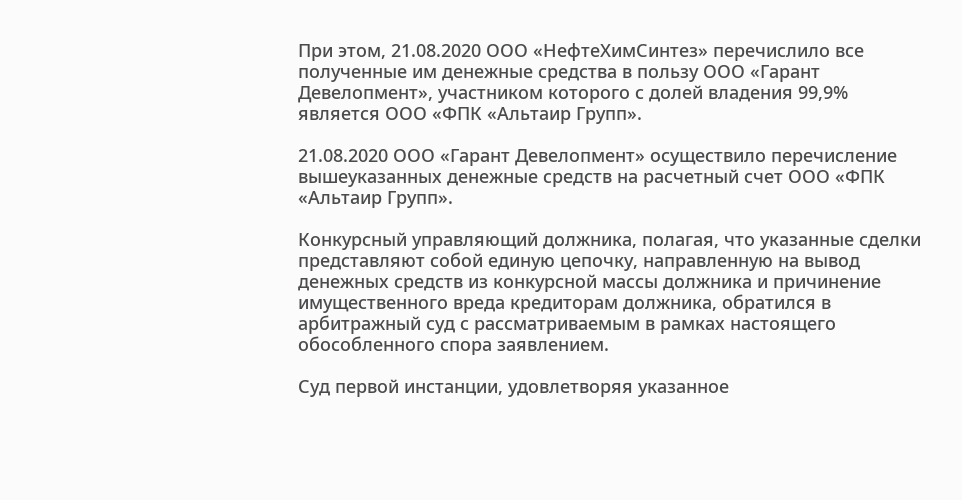При этом, 21.08.2020 ООО «НефтеХимСинтез» перечислило все полученные им денежные средства в пользу ООО «Гарант Девелопмент», участником которого с долей владения 99,9% является ООО «ФПК «Альтаир Групп».

21.08.2020 ООО «Гарант Девелопмент» осуществило перечисление вышеуказанных денежные средств на расчетный счет ООО «ФПК «Альтаир Групп».

Конкурсный управляющий должника, полагая, что указанные сделки представляют собой единую цепочку, направленную на вывод денежных средств из конкурсной массы должника и причинение имущественного вреда кредиторам должника, обратился в арбитражный суд с рассматриваемым в рамках настоящего обособленного спора заявлением.

Суд первой инстанции, удовлетворяя указанное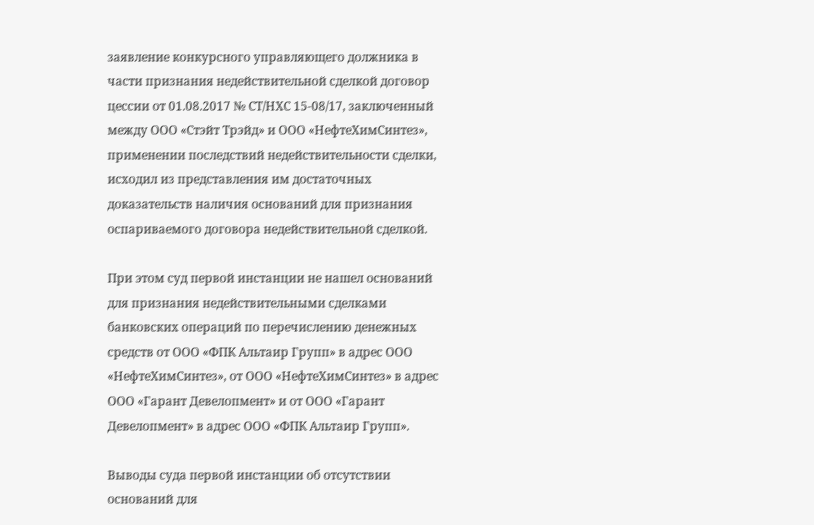заявление конкурсного управляющего должника в части признания недействительной сделкой договор цессии от 01.08.2017 № СТ/НХС 15-08/17, заключенный между ООО «Стэйт Трэйд» и ООО «НефтеХимСинтез», применении последствий недействительности сделки, исходил из представления им достаточных доказательств наличия оснований для признания оспариваемого договора недействительной сделкой.

При этом суд первой инстанции не нашел оснований для признания недействительными сделками банковских операций по перечислению денежных средств от ООО «ФПК Альтаир Групп» в адрес ООО «НефтеХимСинтез», от ООО «НефтеХимСинтез» в адрес ООО «Гарант Девелопмент» и от ООО «Гарант Девелопмент» в адрес ООО «ФПК Альтаир Групп».

Выводы суда первой инстанции об отсутствии оснований для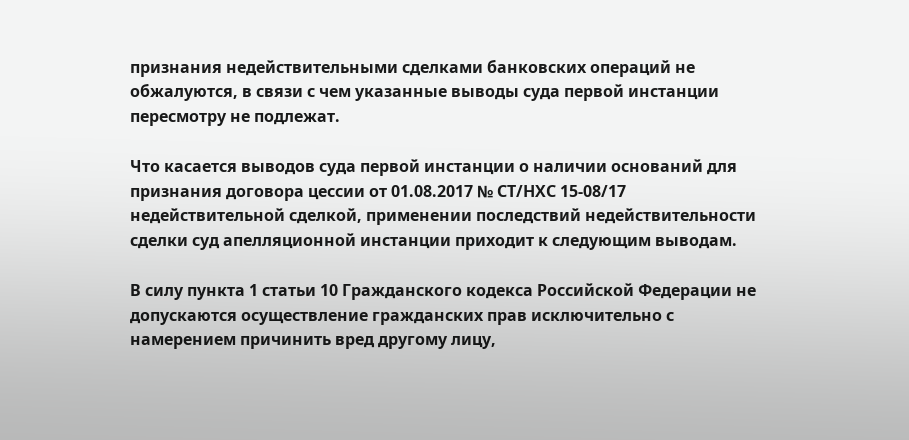признания недействительными сделками банковских операций не обжалуются, в связи с чем указанные выводы суда первой инстанции пересмотру не подлежат.

Что касается выводов суда первой инстанции о наличии оснований для признания договора цессии от 01.08.2017 № СТ/НХС 15-08/17 недействительной сделкой, применении последствий недействительности сделки суд апелляционной инстанции приходит к следующим выводам.

В силу пункта 1 статьи 10 Гражданского кодекса Российской Федерации не допускаются осуществление гражданских прав исключительно с намерением причинить вред другому лицу,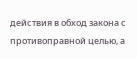действия в обход закона с противоправной целью, а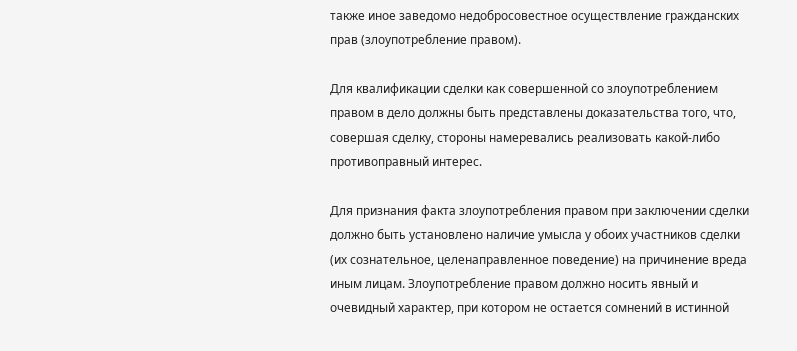также иное заведомо недобросовестное осуществление гражданских прав (злоупотребление правом).

Для квалификации сделки как совершенной со злоупотреблением правом в дело должны быть представлены доказательства того, что, совершая сделку, стороны намеревались реализовать какой-либо противоправный интерес.

Для признания факта злоупотребления правом при заключении сделки должно быть установлено наличие умысла у обоих участников сделки (их сознательное, целенаправленное поведение) на причинение вреда иным лицам. Злоупотребление правом должно носить явный и очевидный характер, при котором не остается сомнений в истинной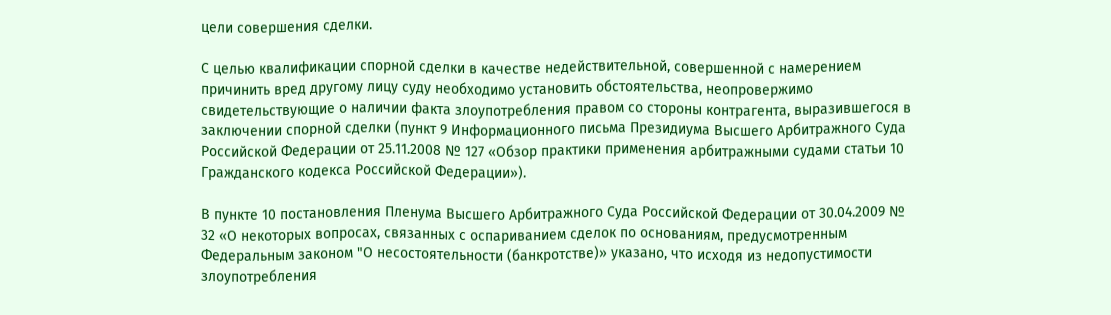цели совершения сделки.

С целью квалификации спорной сделки в качестве недействительной, совершенной с намерением причинить вред другому лицу суду необходимо установить обстоятельства, неопровержимо свидетельствующие о наличии факта злоупотребления правом со стороны контрагента, выразившегося в заключении спорной сделки (пункт 9 Информационного письма Президиума Высшего Арбитражного Суда Российской Федерации от 25.11.2008 № 127 «Обзор практики применения арбитражными судами статьи 10 Гражданского кодекса Российской Федерации»).

В пункте 10 постановления Пленума Высшего Арбитражного Суда Российской Федерации от 30.04.2009 № 32 «О некоторых вопросах, связанных с оспариванием сделок по основаниям, предусмотренным Федеральным законом "О несостоятельности (банкротстве)» указано, что исходя из недопустимости злоупотребления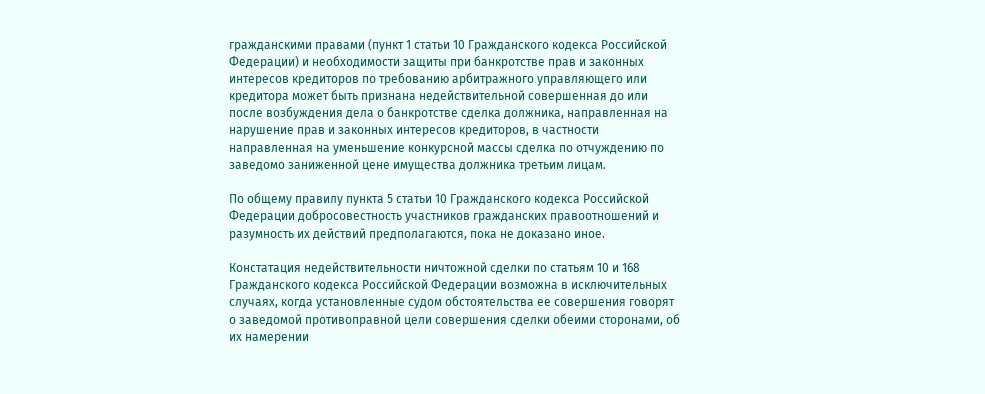гражданскими правами (пункт 1 статьи 10 Гражданского кодекса Российской Федерации) и необходимости защиты при банкротстве прав и законных интересов кредиторов по требованию арбитражного управляющего или кредитора может быть признана недействительной совершенная до или после возбуждения дела о банкротстве сделка должника, направленная на нарушение прав и законных интересов кредиторов, в частности направленная на уменьшение конкурсной массы сделка по отчуждению по заведомо заниженной цене имущества должника третьим лицам.

По общему правилу пункта 5 статьи 10 Гражданского кодекса Российской Федерации добросовестность участников гражданских правоотношений и разумность их действий предполагаются, пока не доказано иное.

Констатация недействительности ничтожной сделки по статьям 10 и 168 Гражданского кодекса Российской Федерации возможна в исключительных случаях, когда установленные судом обстоятельства ее совершения говорят о заведомой противоправной цели совершения сделки обеими сторонами, об их намерении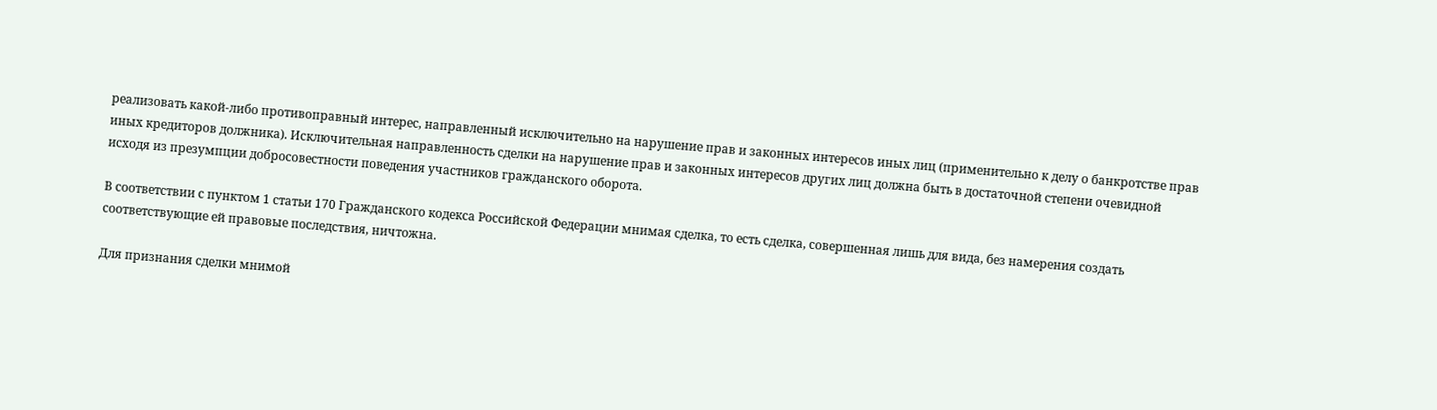реализовать какой-либо противоправный интерес, направленный исключительно на нарушение прав и законных интересов иных лиц (применительно к делу о банкротстве прав иных кредиторов должника). Исключительная направленность сделки на нарушение прав и законных интересов других лиц должна быть в достаточной степени очевидной исходя из презумпции добросовестности поведения участников гражданского оборота.

В соответствии с пунктом 1 статьи 170 Гражданского кодекса Российской Федерации мнимая сделка, то есть сделка, совершенная лишь для вида, без намерения создать соответствующие ей правовые последствия, ничтожна.

Для признания сделки мнимой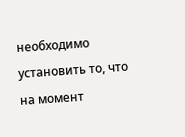необходимо установить то, что на момент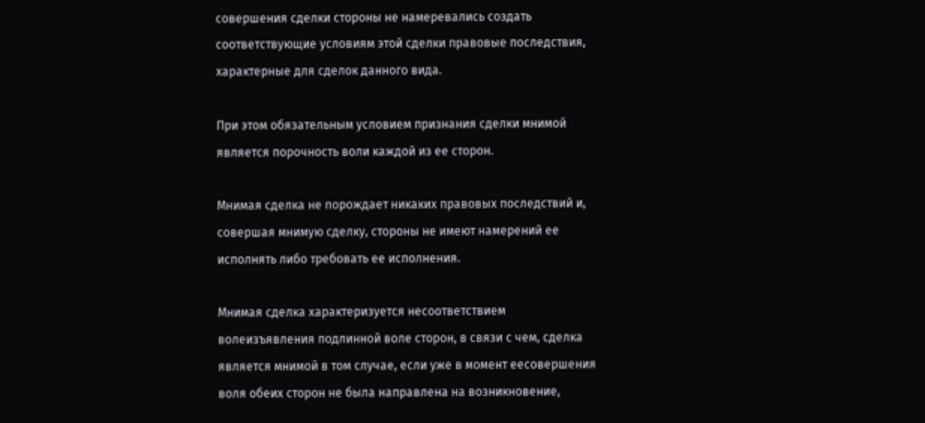совершения сделки стороны не намеревались создать соответствующие условиям этой сделки правовые последствия, характерные для сделок данного вида.

При этом обязательным условием признания сделки мнимой является порочность воли каждой из ее сторон.

Мнимая сделка не порождает никаких правовых последствий и, совершая мнимую сделку, стороны не имеют намерений ее исполнять либо требовать ее исполнения.

Мнимая сделка характеризуется несоответствием волеизъявления подлинной воле сторон, в связи с чем, сделка является мнимой в том случае, если уже в момент еесовершения воля обеих сторон не была направлена на возникновение,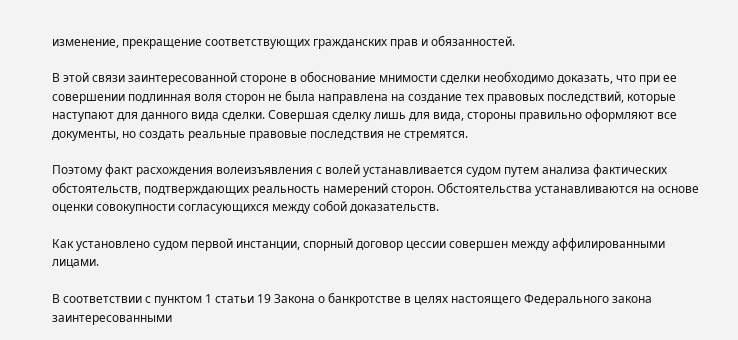изменение, прекращение соответствующих гражданских прав и обязанностей.

В этой связи заинтересованной стороне в обоснование мнимости сделки необходимо доказать, что при ее совершении подлинная воля сторон не была направлена на создание тех правовых последствий, которые наступают для данного вида сделки. Совершая сделку лишь для вида, стороны правильно оформляют все документы, но создать реальные правовые последствия не стремятся.

Поэтому факт расхождения волеизъявления с волей устанавливается судом путем анализа фактических обстоятельств, подтверждающих реальность намерений сторон. Обстоятельства устанавливаются на основе оценки совокупности согласующихся между собой доказательств.

Как установлено судом первой инстанции, спорный договор цессии совершен между аффилированными лицами.

В соответствии с пунктом 1 статьи 19 Закона о банкротстве в целях настоящего Федерального закона заинтересованными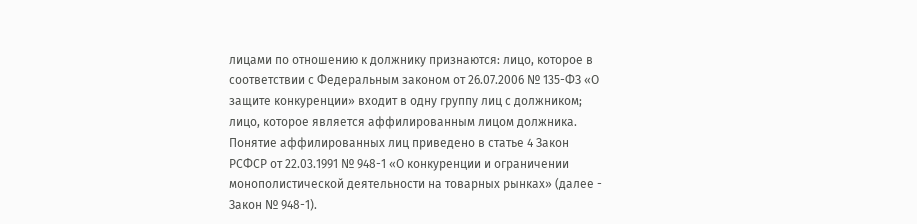лицами по отношению к должнику признаются: лицо, которое в соответствии с Федеральным законом от 26.07.2006 № 135-ФЗ «О защите конкуренции» входит в одну группу лиц с должником; лицо, которое является аффилированным лицом должника. Понятие аффилированных лиц приведено в статье 4 Закон РСФСР от 22.03.1991 № 948-1 «О конкуренции и ограничении монополистической деятельности на товарных рынках» (далее - Закон № 948-1).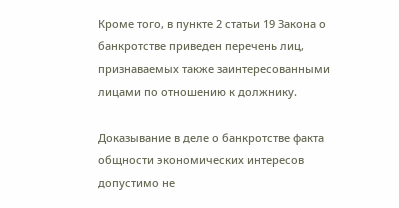Кроме того, в пункте 2 статьи 19 Закона о банкротстве приведен перечень лиц, признаваемых также заинтересованными лицами по отношению к должнику.

Доказывание в деле о банкротстве факта общности экономических интересов допустимо не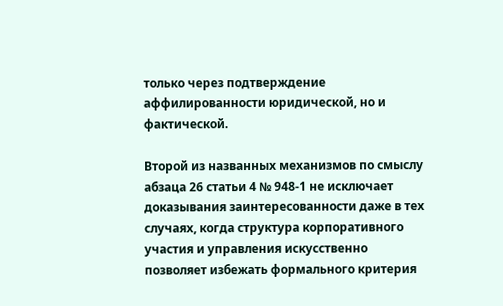только через подтверждение аффилированности юридической, но и фактической.

Второй из названных механизмов по смыслу абзаца 26 статьи 4 № 948-1 не исключает доказывания заинтересованности даже в тех случаях, когда структура корпоративного участия и управления искусственно позволяет избежать формального критерия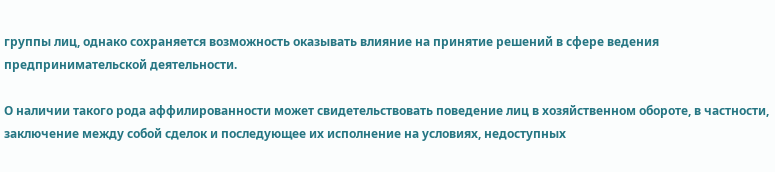группы лиц, однако сохраняется возможность оказывать влияние на принятие решений в сфере ведения предпринимательской деятельности.

О наличии такого рода аффилированности может свидетельствовать поведение лиц в хозяйственном обороте, в частности, заключение между собой сделок и последующее их исполнение на условиях, недоступных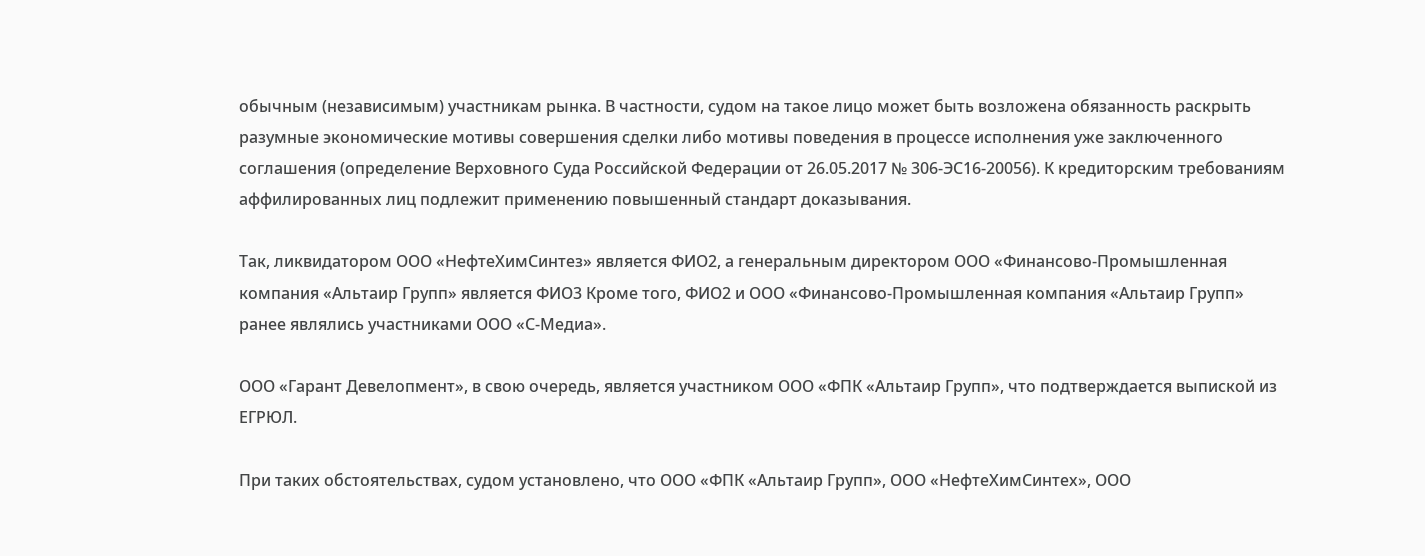обычным (независимым) участникам рынка. В частности, судом на такое лицо может быть возложена обязанность раскрыть разумные экономические мотивы совершения сделки либо мотивы поведения в процессе исполнения уже заключенного соглашения (определение Верховного Суда Российской Федерации от 26.05.2017 № 306-ЭС16-20056). К кредиторским требованиям аффилированных лиц подлежит применению повышенный стандарт доказывания.

Так, ликвидатором ООО «НефтеХимСинтез» является ФИО2, а генеральным директором ООО «Финансово-Промышленная компания «Альтаир Групп» является ФИО3 Кроме того, ФИО2 и ООО «Финансово-Промышленная компания «Альтаир Групп» ранее являлись участниками ООО «С-Медиа».

ООО «Гарант Девелопмент», в свою очередь, является участником ООО «ФПК «Альтаир Групп», что подтверждается выпиской из ЕГРЮЛ.

При таких обстоятельствах, судом установлено, что ООО «ФПК «Альтаир Групп», ООО «НефтеХимСинтех», ООО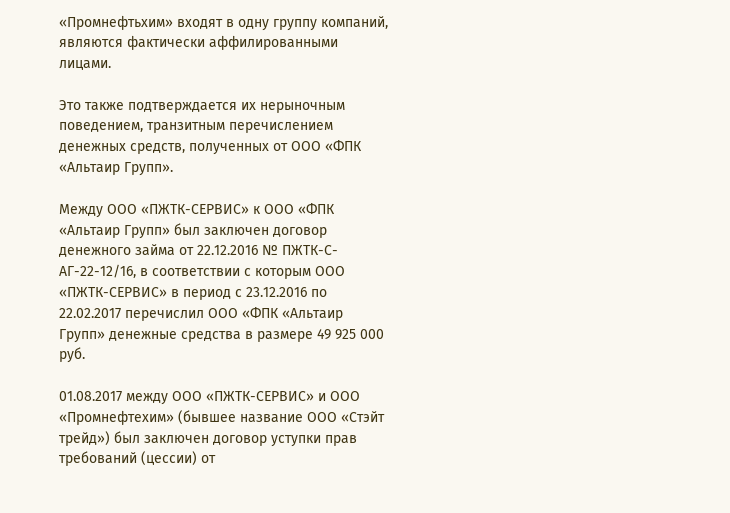«Промнефтьхим» входят в одну группу компаний, являются фактически аффилированными лицами.

Это также подтверждается их нерыночным поведением, транзитным перечислением денежных средств, полученных от ООО «ФПК «Альтаир Групп».

Между ООО «ПЖТК-СЕРВИС» к ООО «ФПК «Альтаир Групп» был заключен договор денежного займа от 22.12.2016 № ПЖТК-С-АГ-22-12/16, в соответствии с которым ООО «ПЖТК-СЕРВИС» в период с 23.12.2016 по 22.02.2017 перечислил ООО «ФПК «Альтаир Групп» денежные средства в размере 49 925 000 руб.

01.08.2017 между ООО «ПЖТК-СЕРВИС» и ООО «Промнефтехим» (бывшее название ООО «Стэйт трейд») был заключен договор уступки прав требований (цессии) от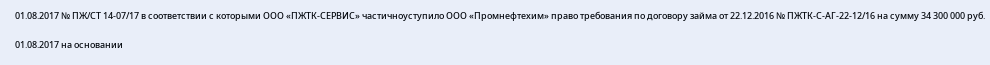01.08.2017 № ПЖ/СТ 14-07/17 в соответствии с которыми ООО «ПЖТК-СЕРВИС» частичноуступило ООО «Промнефтехим» право требования по договору займа от 22.12.2016 № ПЖТК-С-АГ-22-12/16 на сумму 34 300 000 руб.

01.08.2017 на основании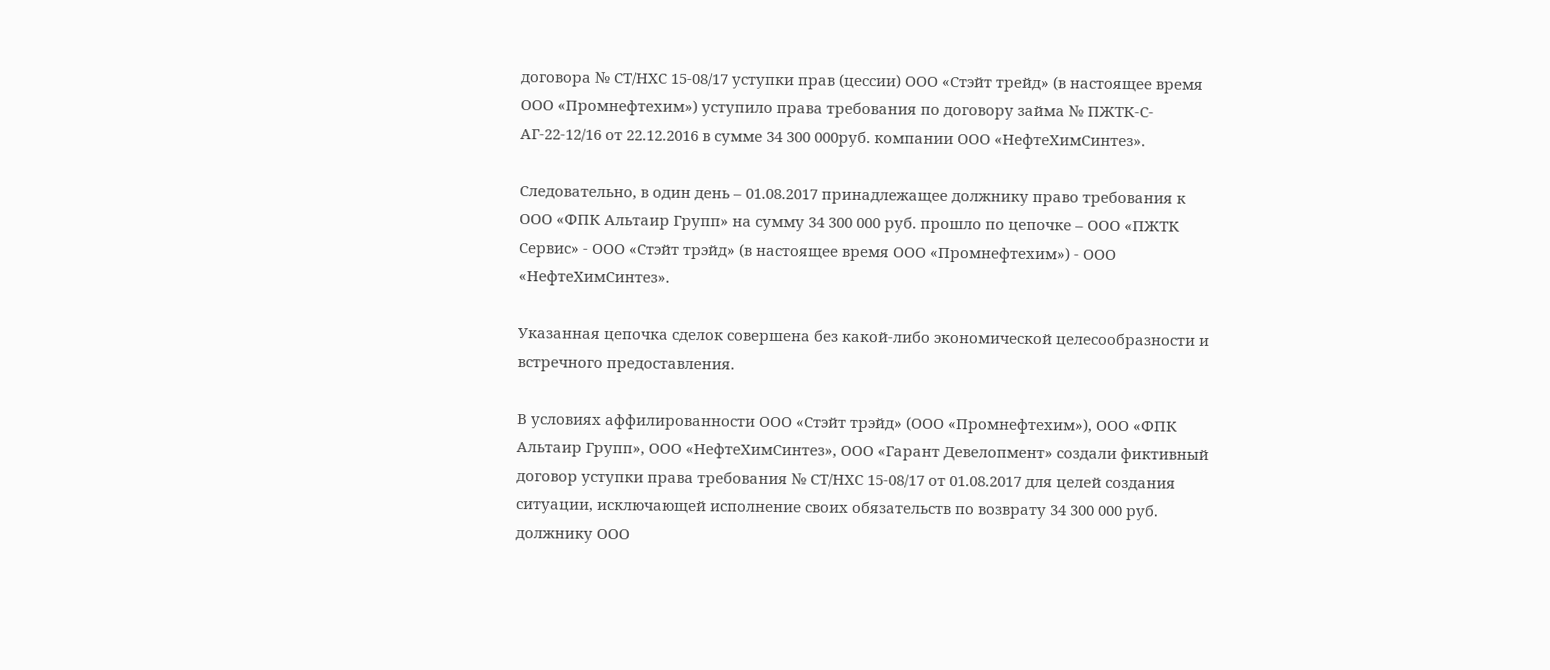договора № СТ/НХС 15-08/17 уступки прав (цессии) ООО «Стэйт трейд» (в настоящее время ООО «Промнефтехим») уступило права требования по договору займа № ПЖТК-С-АГ-22-12/16 от 22.12.2016 в сумме 34 300 000руб. компании ООО «НефтеХимСинтез».

Следовательно, в один день – 01.08.2017 принадлежащее должнику право требования к ООО «ФПК Альтаир Групп» на сумму 34 300 000 руб. прошло по цепочке – ООО «ПЖТК Сервис» - ООО «Стэйт трэйд» (в настоящее время ООО «Промнефтехим») - ООО «НефтеХимСинтез».

Указанная цепочка сделок совершена без какой-либо экономической целесообразности и встречного предоставления.

В условиях аффилированности ООО «Стэйт трэйд» (ООО «Промнефтехим»), ООО «ФПК Альтаир Групп», ООО «НефтеХимСинтез», ООО «Гарант Девелопмент» создали фиктивный договор уступки права требования № СТ/НХС 15-08/17 от 01.08.2017 для целей создания ситуации, исключающей исполнение своих обязательств по возврату 34 300 000 руб. должнику ООО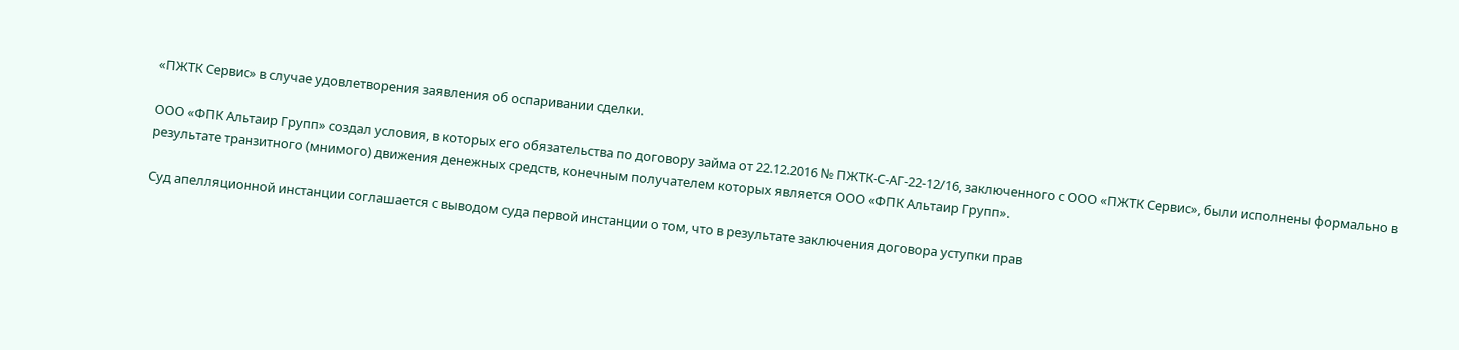«ПЖТК Сервис» в случае удовлетворения заявления об оспаривании сделки.

ООО «ФПК Альтаир Групп» создал условия, в которых его обязательства по договору займа от 22.12.2016 № ПЖТК-С-АГ-22-12/16, заключенного с ООО «ПЖТК Сервис», были исполнены формально в результате транзитного (мнимого) движения денежных средств, конечным получателем которых является ООО «ФПК Альтаир Групп».

Суд апелляционной инстанции соглашается с выводом суда первой инстанции о том, что в результате заключения договора уступки прав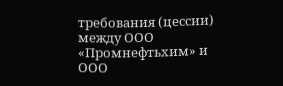требования (цессии) между ООО «Промнефтьхим» и ООО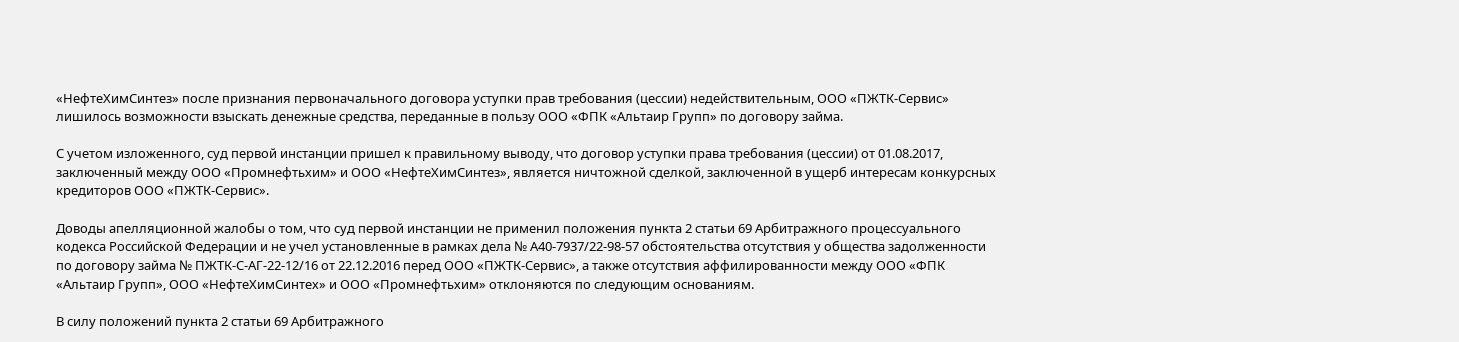«НефтеХимСинтез» после признания первоначального договора уступки прав требования (цессии) недействительным, ООО «ПЖТК-Сервис» лишилось возможности взыскать денежные средства, переданные в пользу ООО «ФПК «Альтаир Групп» по договору займа.

С учетом изложенного, суд первой инстанции пришел к правильному выводу, что договор уступки права требования (цессии) от 01.08.2017, заключенный между ООО «Промнефтьхим» и ООО «НефтеХимСинтез», является ничтожной сделкой, заключенной в ущерб интересам конкурсных кредиторов ООО «ПЖТК-Сервис».

Доводы апелляционной жалобы о том, что суд первой инстанции не применил положения пункта 2 статьи 69 Арбитражного процессуального кодекса Российской Федерации и не учел установленные в рамках дела № А40-7937/22-98-57 обстоятельства отсутствия у общества задолженности по договору займа № ПЖТК-С-АГ-22-12/16 от 22.12.2016 перед ООО «ПЖТК-Сервис», а также отсутствия аффилированности между ООО «ФПК «Альтаир Групп», ООО «НефтеХимСинтех» и ООО «Промнефтьхим» отклоняются по следующим основаниям.

В силу положений пункта 2 статьи 69 Арбитражного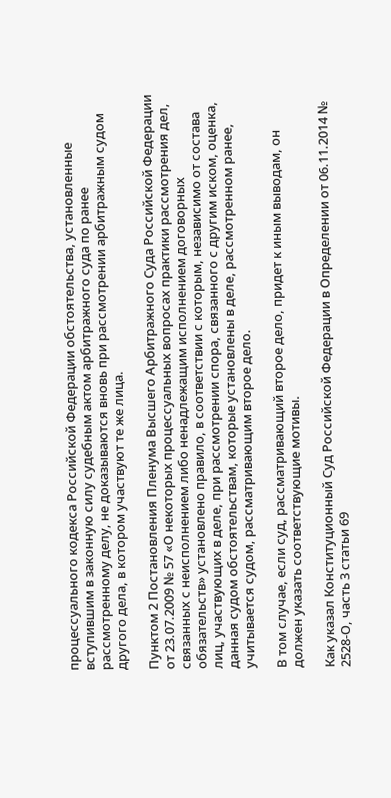процессуального кодекса Российской Федерации обстоятельства, установленные вступившим в законную силу судебным актом арбитражного суда по ранее рассмотренному делу, не доказываются вновь при рассмотрении арбитражным судом другого дела, в котором участвуют те же лица.

Пунктом 2 Постановления Пленума Высшего Арбитражного Суда Российской Федерации от 23.07.2009 № 57 «О некоторых процессуальных вопросах практики рассмотрения дел, связанных с неисполнением либо ненадлежащим исполнением договорных обязательств» установлено правило, в соответствии с которым, независимо от состава лиц, участвующих в деле, при рассмотрении спора, связанного с другим иском, оценка, данная судом обстоятельствам, которые установлены в деле, рассмотренном ранее, учитывается судом, рассматривающим второе дело.

В том случае, если суд, рассматривающий второе дело, придет к иным выводам, он должен указать соответствующие мотивы.

Как указал Конституционный Суд Российской Федерации в Определении от 06.11.2014 № 2528-О, часть 3 статьи 69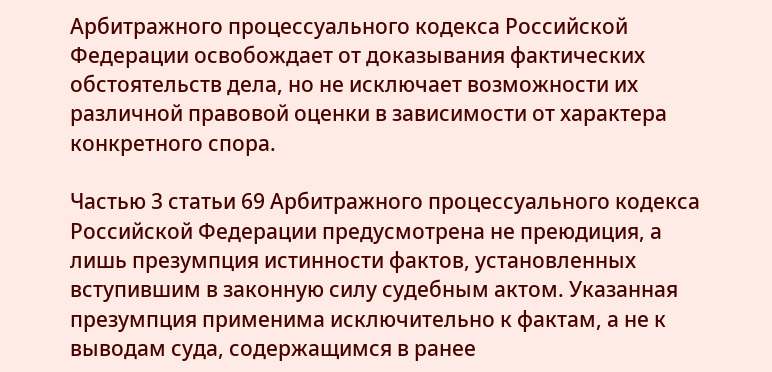Арбитражного процессуального кодекса Российской Федерации освобождает от доказывания фактических обстоятельств дела, но не исключает возможности их различной правовой оценки в зависимости от характера конкретного спора.

Частью 3 статьи 69 Арбитражного процессуального кодекса Российской Федерации предусмотрена не преюдиция, а лишь презумпция истинности фактов, установленных вступившим в законную силу судебным актом. Указанная презумпция применима исключительно к фактам, а не к выводам суда, содержащимся в ранее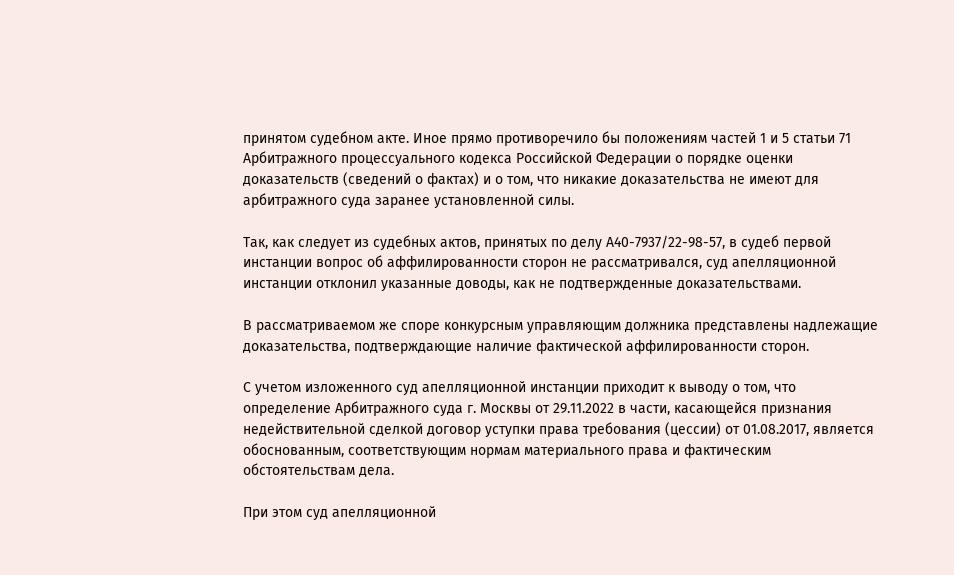принятом судебном акте. Иное прямо противоречило бы положениям частей 1 и 5 статьи 71 Арбитражного процессуального кодекса Российской Федерации о порядке оценки доказательств (сведений о фактах) и о том, что никакие доказательства не имеют для арбитражного суда заранее установленной силы.

Так, как следует из судебных актов, принятых по делу А40-7937/22-98-57, в судеб первой инстанции вопрос об аффилированности сторон не рассматривался, суд апелляционной инстанции отклонил указанные доводы, как не подтвержденные доказательствами.

В рассматриваемом же споре конкурсным управляющим должника представлены надлежащие доказательства, подтверждающие наличие фактической аффилированности сторон.

С учетом изложенного суд апелляционной инстанции приходит к выводу о том, что определение Арбитражного суда г. Москвы от 29.11.2022 в части, касающейся признания недействительной сделкой договор уступки права требования (цессии) от 01.08.2017, является обоснованным, соответствующим нормам материального права и фактическим обстоятельствам дела.

При этом суд апелляционной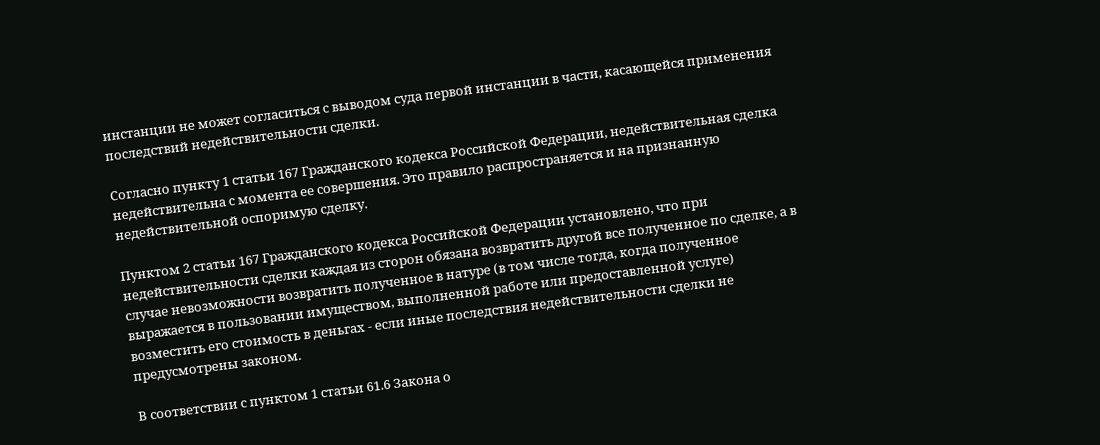инстанции не может согласиться с выводом суда первой инстанции в части, касающейся применения последствий недействительности сделки.

Согласно пункту 1 статьи 167 Гражданского кодекса Российской Федерации, недействительная сделка недействительна с момента ее совершения. Это правило распространяется и на признанную недействительной оспоримую сделку.

Пунктом 2 статьи 167 Гражданского кодекса Российской Федерации установлено, что при недействительности сделки каждая из сторон обязана возвратить другой все полученное по сделке, а в случае невозможности возвратить полученное в натуре (в том числе тогда, когда полученное выражается в пользовании имуществом, выполненной работе или предоставленной услуге) возместить его стоимость в деньгах - если иные последствия недействительности сделки не предусмотрены законом.

В соответствии с пунктом 1 статьи 61.6 Закона о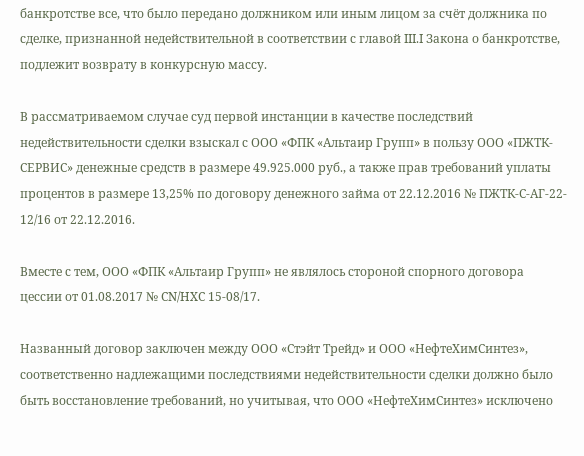банкротстве все, что было передано должником или иным лицом за счёт должника по сделке, признанной недействительной в соответствии с главой III.I Закона о банкротстве, подлежит возврату в конкурсную массу.

В рассматриваемом случае суд первой инстанции в качестве последствий недействительности сделки взыскал с ООО «ФПК «Альтаир Групп» в пользу ООО «ПЖТК-СЕРВИС» денежные средств в размере 49.925.000 руб., а также прав требований уплаты процентов в размере 13,25% по договору денежного займа от 22.12.2016 № ПЖТК-С-АГ-22- 12/16 от 22.12.2016.

Вместе с тем, ООО «ФПК «Альтаир Групп» не являлось стороной спорного договора цессии от 01.08.2017 № CN/HXC 15-08/17.

Названный договор заключен между ООО «Стэйт Трейд» и ООО «НефтеХимСинтез», соответственно надлежащими последствиями недействительности сделки должно было быть восстановление требований, но учитывая, что ООО «НефтеХимСинтез» исключено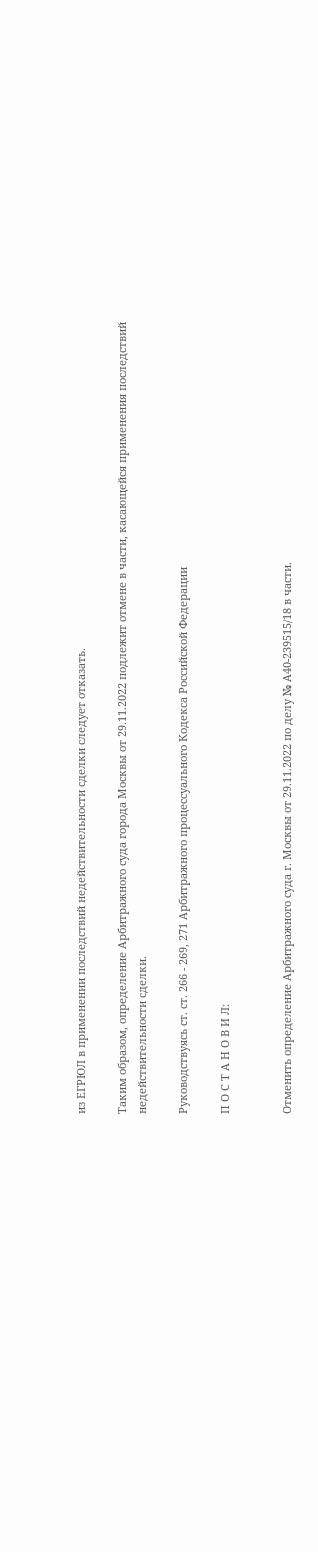из ЕГРЮЛ в применении последствий недействительности сделки следует отказать.

Таким образом, определение Арбитражного суда города Москвы от 29.11.2022 подлежит отмене в части, касающейся применения последствий недействительности сделки.

Руководствуясь ст. ст. 266 - 269, 271 Арбитражного процессуального Кодекса Российской Федерации

П О С Т А Н О В И Л:


Отменить определение Арбитражного суда г. Москвы от 29.11.2022 по делу № А40-239515/18 в части.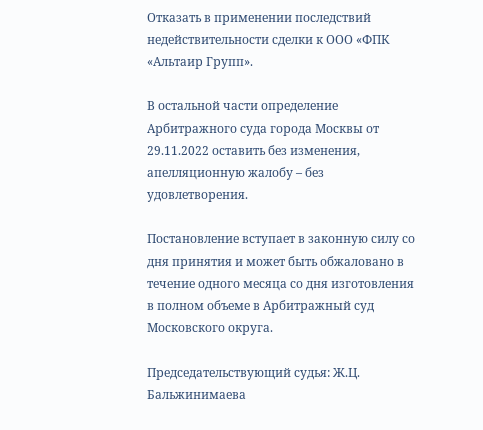Отказать в применении последствий недействительности сделки к ООО «ФПК «Альтаир Групп».

В остальной части определение Арбитражного суда города Москвы от 29.11.2022 оставить без изменения, апелляционную жалобу – без удовлетворения.

Постановление вступает в законную силу со дня принятия и может быть обжаловано в течение одного месяца со дня изготовления в полном объеме в Арбитражный суд Московского округа.

Председательствующий судья: Ж.Ц. Бальжинимаева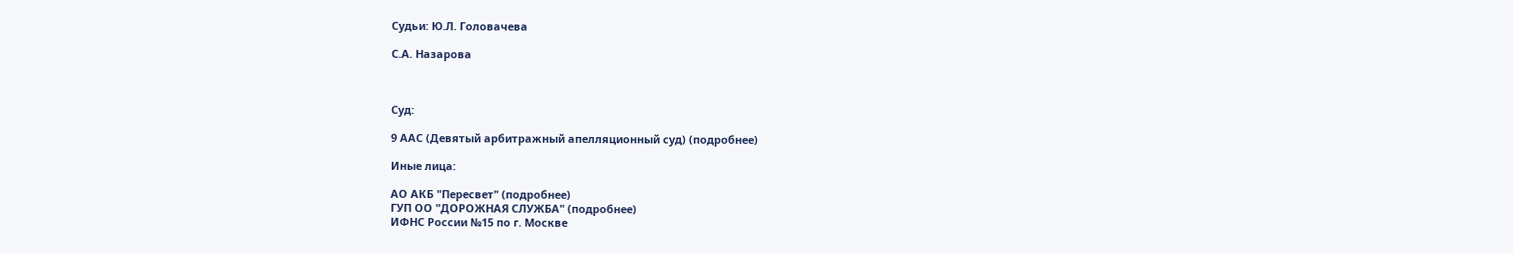Судьи: Ю.Л. Головачева

С.А. Назарова



Суд:

9 ААС (Девятый арбитражный апелляционный суд) (подробнее)

Иные лица:

АО АКБ "Пересвет" (подробнее)
ГУП ОО "ДОРОЖНАЯ СЛУЖБА" (подробнее)
ИФНС России №15 по г. Москве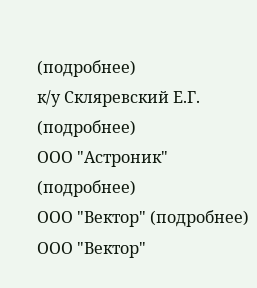(подробнее)
к/у Скляревский Е.Г. (подробнее)
ООО "Астроник" (подробнее)
ООО "Вектор" (подробнее)
ООО "Вектор"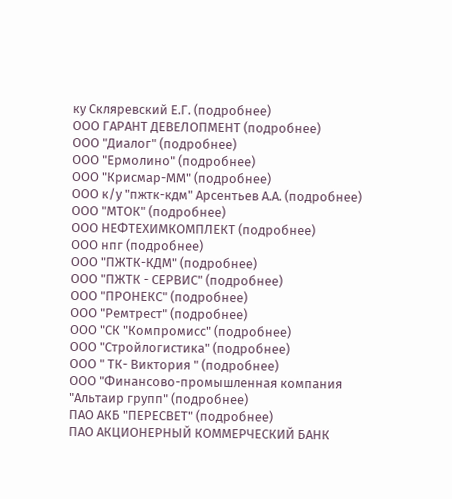ку Скляревский Е.Г. (подробнее)
ООО ГАРАНТ ДЕВЕЛОПМЕНТ (подробнее)
ООО "Диалог" (подробнее)
ООО "Ермолино" (подробнее)
ООО "Крисмар-ММ" (подробнее)
ООО к/у "пжтк-кдм" Арсентьев А.А. (подробнее)
ООО "МТОК" (подробнее)
ООО НЕФТЕХИМКОМПЛЕКТ (подробнее)
ООО нпг (подробнее)
ООО "ПЖТК-КДМ" (подробнее)
ООО "ПЖТК - СЕРВИС" (подробнее)
ООО "ПРОНЕКС" (подробнее)
ООО "Ремтрест" (подробнее)
ООО "СК "Компромисс" (подробнее)
ООО "Стройлогистика" (подробнее)
ООО " ТК- Виктория " (подробнее)
ООО "Финансово-промышленная компания "Альтаир групп" (подробнее)
ПАО АКБ "ПЕРЕСВЕТ" (подробнее)
ПАО АКЦИОНЕРНЫЙ КОММЕРЧЕСКИЙ БАНК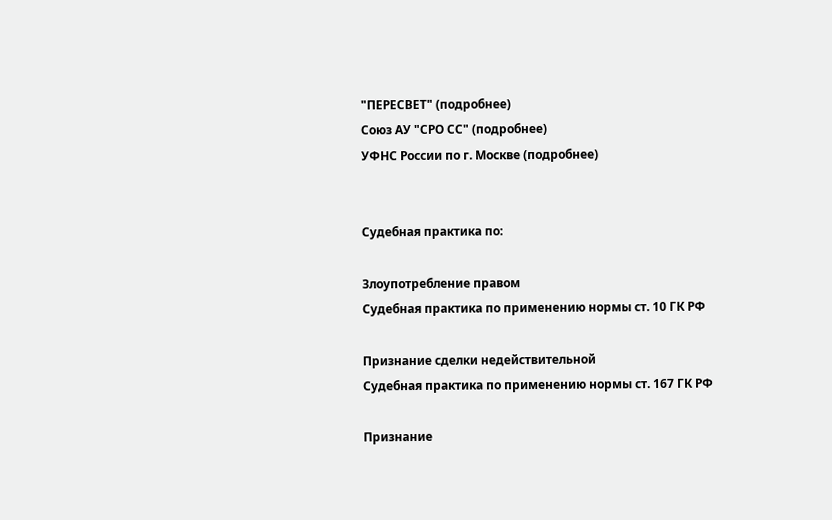"ПЕРЕСВЕТ" (подробнее)
Союз АУ "СРО СС" (подробнее)
УФНС России по г. Москве (подробнее)


Судебная практика по:

Злоупотребление правом
Судебная практика по применению нормы ст. 10 ГК РФ

Признание сделки недействительной
Судебная практика по применению нормы ст. 167 ГК РФ

Признание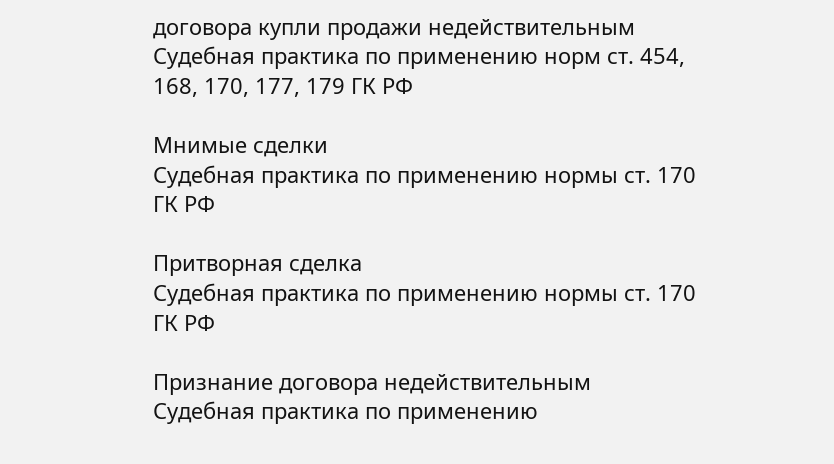договора купли продажи недействительным
Судебная практика по применению норм ст. 454, 168, 170, 177, 179 ГК РФ

Мнимые сделки
Судебная практика по применению нормы ст. 170 ГК РФ

Притворная сделка
Судебная практика по применению нормы ст. 170 ГК РФ

Признание договора недействительным
Судебная практика по применению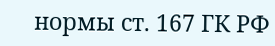нормы ст. 167 ГК РФ